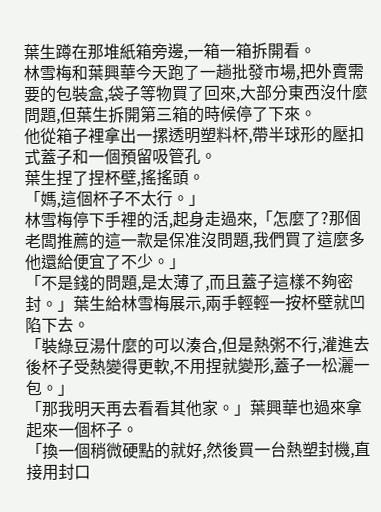葉生蹲在那堆紙箱旁邊,一箱一箱拆開看。
林雪梅和葉興華今天跑了一趟批發市場,把外賣需要的包裝盒,袋子等物買了回來,大部分東西沒什麼問題,但葉生拆開第三箱的時候停了下來。
他從箱子裡拿出一摞透明塑料杯,帶半球形的壓扣式蓋子和一個預留吸管孔。
葉生捏了捏杯壁,搖搖頭。
「媽,這個杯子不太行。」
林雪梅停下手裡的活,起身走過來,「怎麼了?那個老闆推薦的這一款是保准沒問題,我們買了這麼多他還給便宜了不少。」
「不是錢的問題,是太薄了,而且蓋子這樣不夠密封。」葉生給林雪梅展示,兩手輕輕一按杯壁就凹陷下去。
「裝綠豆湯什麼的可以湊合,但是熱粥不行,灌進去後杯子受熱變得更軟,不用捏就變形,蓋子一松灑一包。」
「那我明天再去看看其他家。」葉興華也過來拿起來一個杯子。
「換一個稍微硬點的就好,然後買一台熱塑封機,直接用封口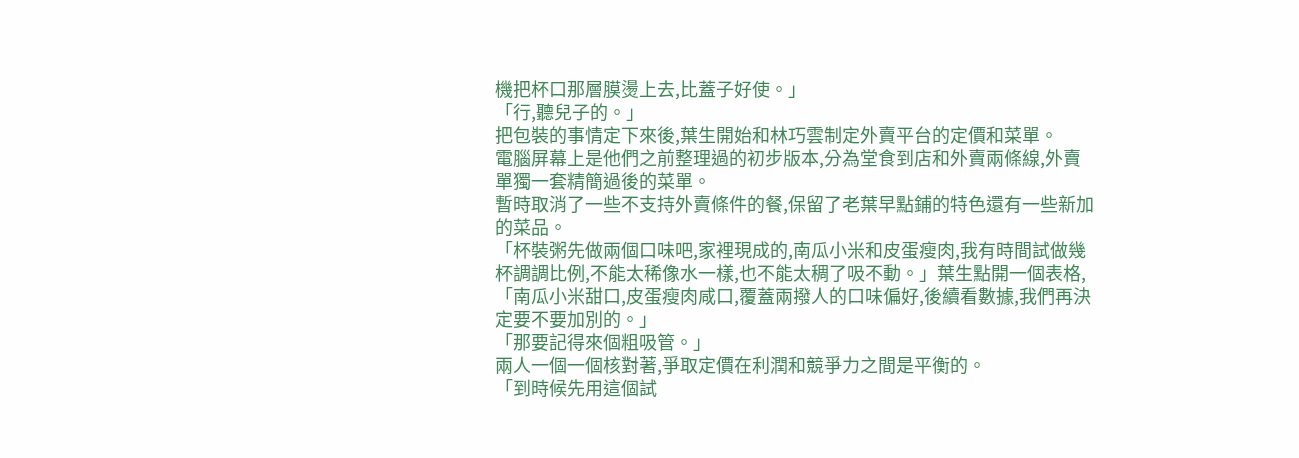機把杯口那層膜燙上去,比蓋子好使。」
「行,聽兒子的。」
把包裝的事情定下來後,葉生開始和林巧雲制定外賣平台的定價和菜單。
電腦屏幕上是他們之前整理過的初步版本,分為堂食到店和外賣兩條線,外賣單獨一套精簡過後的菜單。
暫時取消了一些不支持外賣條件的餐,保留了老葉早點鋪的特色還有一些新加的菜品。
「杯裝粥先做兩個口味吧,家裡現成的,南瓜小米和皮蛋瘦肉,我有時間試做幾杯調調比例,不能太稀像水一樣,也不能太稠了吸不動。」葉生點開一個表格,「南瓜小米甜口,皮蛋瘦肉咸口,覆蓋兩撥人的口味偏好,後續看數據,我們再決定要不要加別的。」
「那要記得來個粗吸管。」
兩人一個一個核對著,爭取定價在利潤和競爭力之間是平衡的。
「到時候先用這個試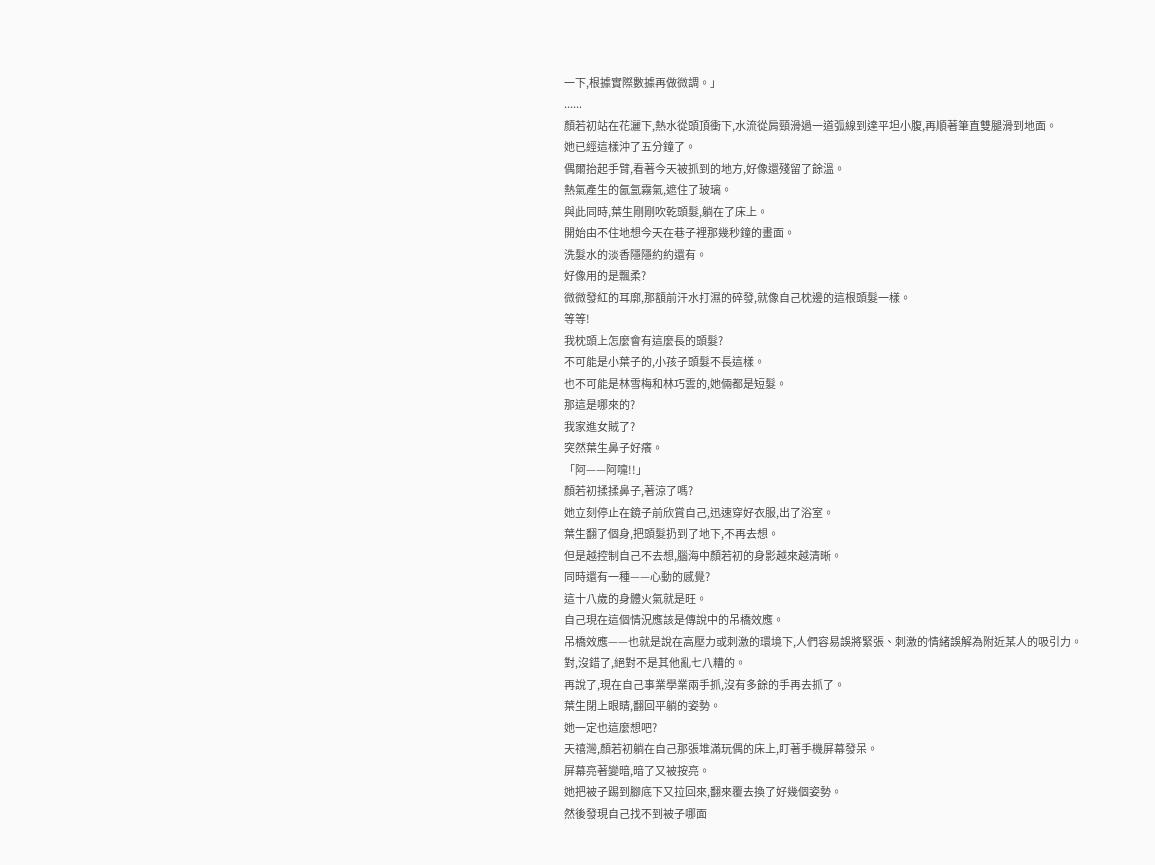一下,根據實際數據再做微調。」
......
顏若初站在花灑下,熱水從頭頂衝下,水流從肩頸滑過一道弧線到達平坦小腹,再順著筆直雙腿滑到地面。
她已經這樣沖了五分鐘了。
偶爾抬起手臂,看著今天被抓到的地方,好像還殘留了餘溫。
熱氣產生的氤氳霧氣,遮住了玻璃。
與此同時,葉生剛剛吹乾頭髮,躺在了床上。
開始由不住地想今天在巷子裡那幾秒鐘的畫面。
洗髮水的淡香隱隱約約還有。
好像用的是飄柔?
微微發紅的耳廓,那額前汗水打濕的碎發,就像自己枕邊的這根頭髮一樣。
等等!
我枕頭上怎麼會有這麼長的頭髮?
不可能是小葉子的,小孩子頭髮不長這樣。
也不可能是林雪梅和林巧雲的,她倆都是短髮。
那這是哪來的?
我家進女賊了?
突然葉生鼻子好癢。
「阿——阿嚏!!」
顏若初揉揉鼻子,著涼了嗎?
她立刻停止在鏡子前欣賞自己,迅速穿好衣服,出了浴室。
葉生翻了個身,把頭髮扔到了地下,不再去想。
但是越控制自己不去想,腦海中顏若初的身影越來越清晰。
同時還有一種——心動的感覺?
這十八歲的身體火氣就是旺。
自己現在這個情況應該是傳說中的吊橋效應。
吊橋效應——也就是說在高壓力或刺激的環境下,人們容易誤將緊張、刺激的情緒誤解為附近某人的吸引力。
對,沒錯了,絕對不是其他亂七八糟的。
再說了,現在自己事業學業兩手抓,沒有多餘的手再去抓了。
葉生閉上眼睛,翻回平躺的姿勢。
她一定也這麼想吧?
天禧灣,顏若初躺在自己那張堆滿玩偶的床上,盯著手機屏幕發呆。
屏幕亮著變暗,暗了又被按亮。
她把被子踢到腳底下又拉回來,翻來覆去換了好幾個姿勢。
然後發現自己找不到被子哪面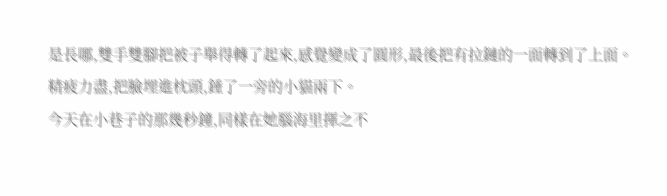是長哪,雙手雙腳把被子舉得轉了起來,感覺變成了圓形,最後把有拉鏈的一面轉到了上面。
精疲力盡,把臉埋進枕頭,錘了一旁的小貓兩下。
今天在小巷子的那幾秒鐘,同樣在她腦海里揮之不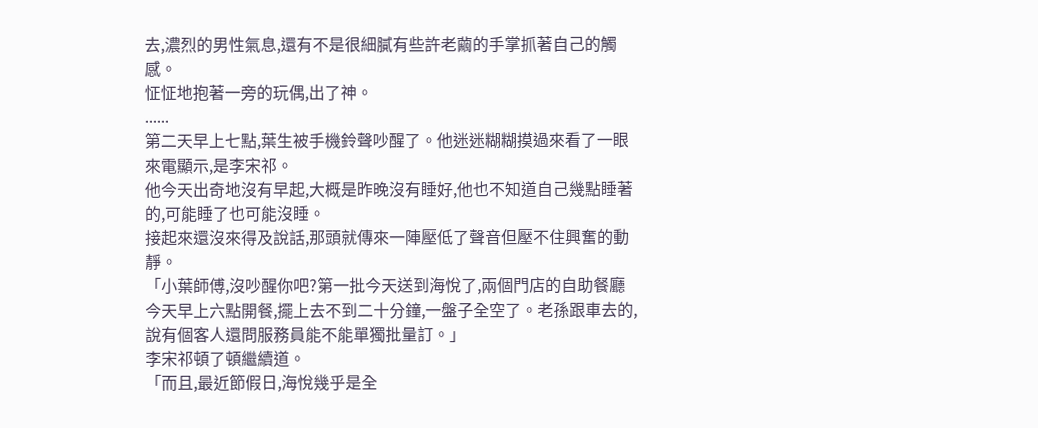去,濃烈的男性氣息,還有不是很細膩有些許老繭的手掌抓著自己的觸感。
怔怔地抱著一旁的玩偶,出了神。
......
第二天早上七點,葉生被手機鈴聲吵醒了。他迷迷糊糊摸過來看了一眼來電顯示,是李宋祁。
他今天出奇地沒有早起,大概是昨晚沒有睡好,他也不知道自己幾點睡著的,可能睡了也可能沒睡。
接起來還沒來得及說話,那頭就傳來一陣壓低了聲音但壓不住興奮的動靜。
「小葉師傅,沒吵醒你吧?第一批今天送到海悅了,兩個門店的自助餐廳今天早上六點開餐,擺上去不到二十分鐘,一盤子全空了。老孫跟車去的,說有個客人還問服務員能不能單獨批量訂。」
李宋祁頓了頓繼續道。
「而且,最近節假日,海悅幾乎是全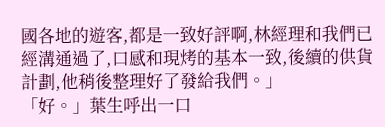國各地的遊客,都是一致好評啊,林經理和我們已經溝通過了,口感和現烤的基本一致,後續的供貨計劃,他稍後整理好了發給我們。」
「好。」葉生呼出一口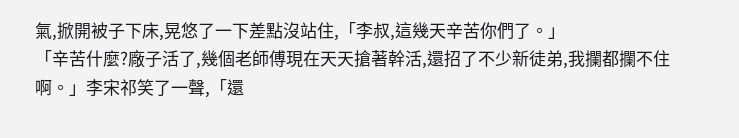氣,掀開被子下床,晃悠了一下差點沒站住,「李叔,這幾天辛苦你們了。」
「辛苦什麼?廠子活了,幾個老師傅現在天天搶著幹活,還招了不少新徒弟,我攔都攔不住啊。」李宋祁笑了一聲,「還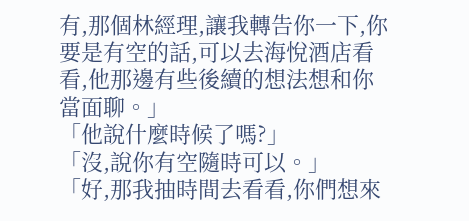有,那個林經理,讓我轉告你一下,你要是有空的話,可以去海悅酒店看看,他那邊有些後續的想法想和你當面聊。」
「他說什麼時候了嗎?」
「沒,說你有空隨時可以。」
「好,那我抽時間去看看,你們想來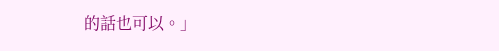的話也可以。」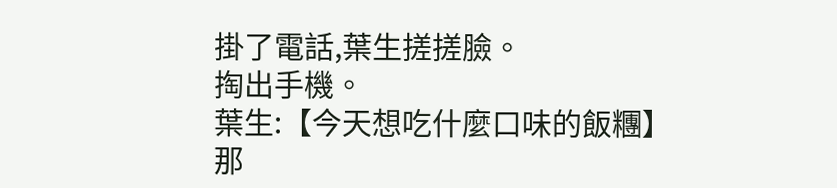掛了電話,葉生搓搓臉。
掏出手機。
葉生:【今天想吃什麼口味的飯糰】
那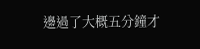邊過了大概五分鐘才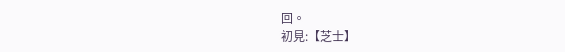回。
初見:【芝士】